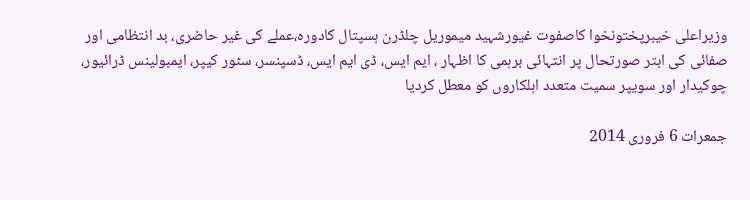وزیراعلی خیبرپختونخوا کاصفوت غیورشہید میموریل چلڈرن ہسپتال کادورہ،عملے کی غیر حاضری، بد انتظامی اور صفائی کی ابتر صورتحال پر انتہائی برہمی کا اظہار ، ایم ایس، ڈی ایم ایس، ڈسپنسر، سٹور کیپر، ایمبولینس ڈرائیور، چوکیدار اور سویپر سمیت متعدد اہلکاروں کو معطل کردیا

جمعرات 6 فروری 2014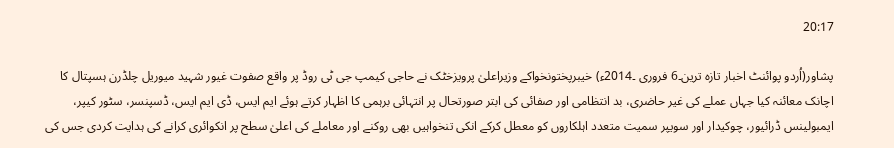20:17

پشاور(اُردو پوائنٹ اخبار تازہ ترین۔6 فروری ۔2014ء) خیبرپختونخواکے وزیراعلیٰ پرویزخٹک نے حاجی کیمپ جی ٹی روڈ پر واقع صفوت غیور شہید میوریل چلڈرن ہسپتال کا اچانک معائنہ کیا جہاں عملے کی غیر حاضری، بد انتظامی اور صفائی کی ابتر صورتحال پر انتہائی برہمی کا اظہار کرتے ہوئے ایم ایس، ڈی ایم ایس، ڈسپنسر، سٹور کیپر، ایمبولینس ڈرائیور، چوکیدار اور سویپر سمیت متعدد اہلکاروں کو معطل کرکے انکی تنخواہیں بھی روکنے اور معاملے کی اعلیٰ سطح پر انکوائری کرانے کی ہدایت کردی جس کی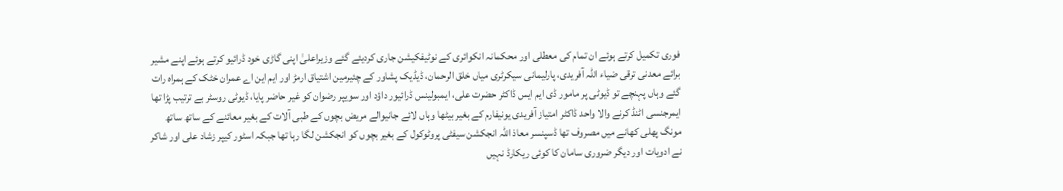فوری تکمیل کرتے ہوئے ان تمام کی معطلی اور محکمانہ انکوائری کے نوٹیفکیشن جاری کردیئے گئے وزیراعلیٰ اپنی گاڑی خود ڈرائیو کرتے ہوئے اپنے مشیر برائے معدنی ترقی ضیاء اللہ آفریدی، پارلیمانی سیکرٹری میاں خلق الرحمان، ڈیڈیک پشاور کے چئیرمین اشتیاق ارمڑ اور ایم این اے عمران خٹک کے ہمراہ رات گئے وہاں پہنچے تو ڈیوٹی پر مامور ڈی ایم ایس ڈاکٹر حضرت علی، ایمبولینس ڈرائیور داؤد اور سویپر رضوان کو غیر حاضر پایا، ڈیوٹی روسٹر بے ترتیب پڑا تھا ایمرجنسی اٹنڈ کرنے والا واحد ڈاکٹر امتیاز آفریدی یونیفارم کے بغیر بیٹھا وہاں لائے جانیوالے مریض بچوں کے طبی آلات کے بغیر معائنے کے ساتھ ساتھ مونگ پھلی کھانے میں مصروف تھا ڈسپنسر معاذ اللہ انجکشن سیفٹی پروٹوکول کے بغیر بچوں کو انجکشن لگا رہا تھا جبکہ اسٹور کیپر زشاد علی اور شاکر نے ادویات اور دیگر ضروری سامان کا کوئی ریکارڈ نہیں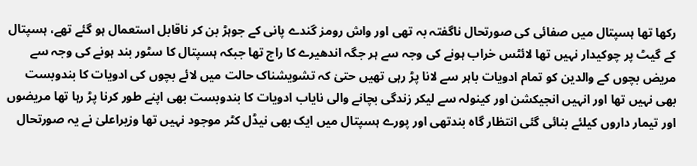رکھا تھا ہسپتال میں صفائی کی صورتحال ناگفتہ بہ تھی اور واش رومز گندے پانی کے جوہڑ بن کر ناقابل استعمال ہو گئے تھے، ہسپتال کے گیٹ پر چوکیدار نہیں تھا لائٹس خراب ہونے کی وجہ سے ہر جگہ اندھیرے کا راج تھا جبکہ ہسپتال کا سٹور بند ہونے کی وجہ سے مریض بچوں کے والدین کو تمام ادویات باہر سے لانا پڑ رہی تھیں حتیٰ کہ تشویشناک حالت میں لائے بچوں کی ادویات کا بندوبست بھی نہیں تھا اور انہیں انجیکشن اور کینولہ سے لیکر زندگی بچانے والی نایاب ادویات کا بندوبست بھی اپنے طور کرنا پڑ رہا تھا مریضوں اور تیمار داروں کیلئے بنائی گئی انتظار گاہ بندتھی اور پورے ہسپتال میں ایک بھی نیڈل کٹر موجود نہیں تھا وزیراعلیٰ نے یہ صورتحال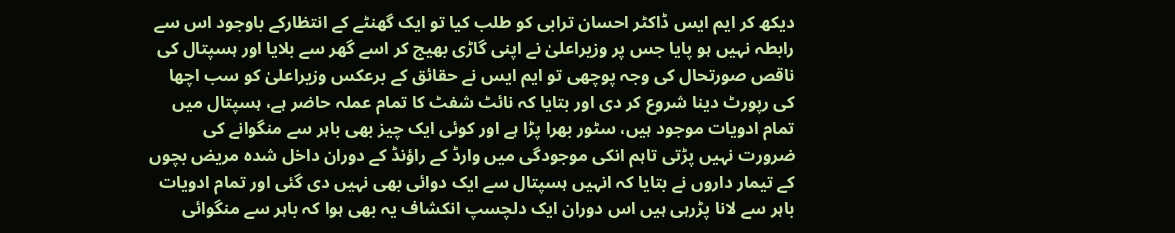دیکھ کر ایم ایس ڈاکٹر احسان ترابی کو طلب کیا تو ایک گھنٹے کے انتظارکے باوجود اس سے رابطہ نہیں ہو پایا جس پر وزیراعلیٰ نے اپنی گاڑی بھیج کر اسے گھر سے بلایا اور ہسپتال کی ناقص صورتحال کی وجہ پوچھی تو ایم ایس نے حقائق کے برعکس وزیراعلیٰ کو سب اچھا کی رپورٹ دینا شروع کر دی اور بتایا کہ نائٹ شفٹ کا تمام عملہ حاضر ہے، ہسپتال میں تمام ادویات موجود ہیں، سٹور بھرا پڑا ہے اور کوئی ایک چیز بھی باہر سے منگوانے کی ضرورت نہیں پڑتی تاہم انکی موجودگی میں وارڈ کے راؤنڈ کے دوران داخل شدہ مریض بچوں کے تیمار داروں نے بتایا کہ انہیں ہسپتال سے ایک دوائی بھی نہیں دی گئی اور تمام ادویات باہر سے لانا پڑرہی ہیں اس دوران ایک دلچسپ انکشاف یہ بھی ہوا کہ باہر سے منگوائی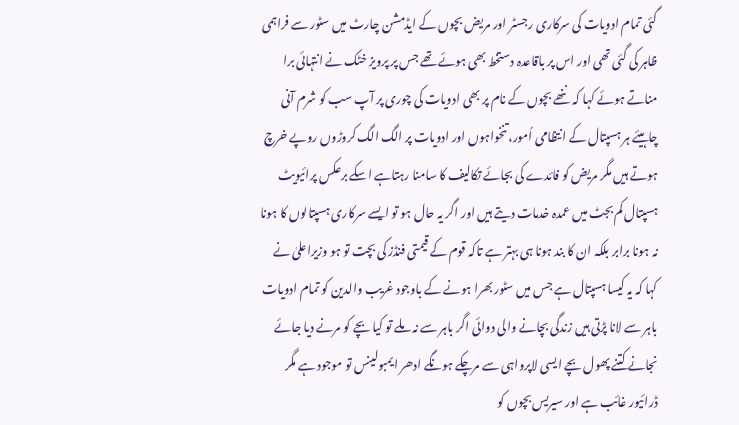گئی تمام ادویات کی سرکاری رجسٹر اور مریض بچوں کے ایڈمشن چارٹ میں سٹور سے فراہمی ظاہر کی گئی تھی اور اس پر باقاعدہ دستخط بھی ہوئے تھے جس پر پرویز خٹک نے انتہائی برا مناتے ہوئے کہا کہ ننھے بچوں کے نام پر بھی ادویات کی چوری پر آپ سب کو شرم آنی چاہیئے ہر ہسپتال کے انتظامی اُمور، تنخواہوں اور ادویات پر الگ الگ کروڑوں روپے خرچ ہوتے ہیں مگر مریض کو فائدے کی بجائے تکالیف کا سامنا رہتاہے اسکے برعکس پرائیویٹ ہسپتال کم بجٹ میں عمدہ خدمات دیتے ہیں اور اگر یہ حال ہو تو ایسے سرکاری ہسپتالوں کا ہونا نہ ہونا برابر بلکہ ان کا بند ہونا ہی بہتر ہے تاکہ قوم کے قیمتی فنڈز کی بچت تو ہو وزیراعلیٰ نے کہا کہ یہ کیسا ہسپتال ہے جس میں سٹور بھرا ہونے کے باوجود غریب والدین کو تمام ادویات باہر سے لانا پڑتی ہیں زندگی بچانے والی دوائی اگر باہر سے نہ ملے تو کیا بچے کو مرنے دیا جائے نجانے کتنے پھول بچے ایسی لاپرواہی سے مرچکے ہونگے ادھر ایمبولینس تو موجود ہے مگر ڈرائیور غائب ہے اور سیریس بچوں کو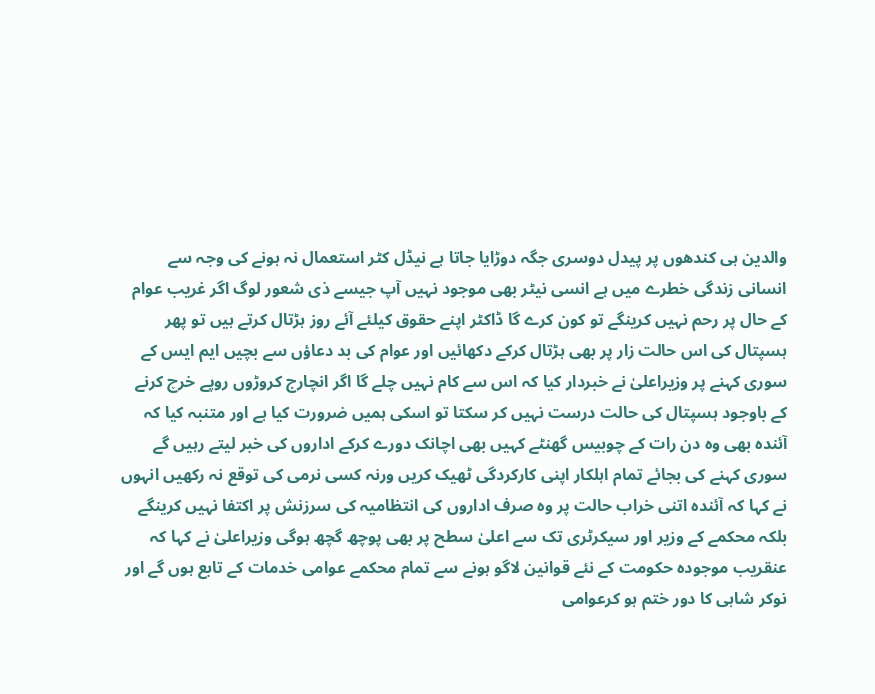والدین ہی کندھوں پر پیدل دوسری جگہ دوڑایا جاتا ہے نیڈل کٹر استعمال نہ ہونے کی وجہ سے انسانی زندگی خطرے میں ہے انسی نیٹر بھی موجود نہیں آپ جیسے ذی شعور لوگ اگر غریب عوام کے حال پر رحم نہیں کرینگے تو کون کرے گا ڈاکٹر اپنے حقوق کیلئے آئے روز ہڑتال کرتے ہیں تو پھر ہسپتال کی اس حالت زار پر بھی ہڑتال کرکے دکھائیں اور عوام کی بد دعاؤں سے بچیں ایم ایس کے سوری کہنے پر وزیراعلیٰ نے خبردار کیا کہ اس سے کام نہیں چلے گا اگر انچارج کروڑوں روپے خرچ کرنے کے باوجود ہسپتال کی حالت درست نہیں کر سکتا تو اسکی ہمیں ضرورت کیا ہے اور متنبہ کیا کہ آئندہ بھی وہ دن رات کے چوبیس گھنٹے کہیں بھی اچانک دورے کرکے اداروں کی خبر لیتے رہیں گے سوری کہنے کی بجائے تمام اہلکار اپنی کارکردگی ٹھیک کریں ورنہ کسی نرمی کی توقع نہ رکھیں انہوں نے کہا کہ آئندہ اتنی خراب حالت پر وہ صرف اداروں کی انتظامیہ کی سرزنش پر اکتفا نہیں کرینگے بلکہ محکمے کے وزیر اور سیکرٹری تک سے اعلیٰ سطح پر بھی پوچھ گچھ ہوگی وزیراعلیٰ نے کہا کہ عنقریب موجودہ حکومت کے نئے قوانین لاگو ہونے سے تمام محکمے عوامی خدمات کے تابع ہوں گے اور نوکر شاہی کا دور ختم ہو کرعوامی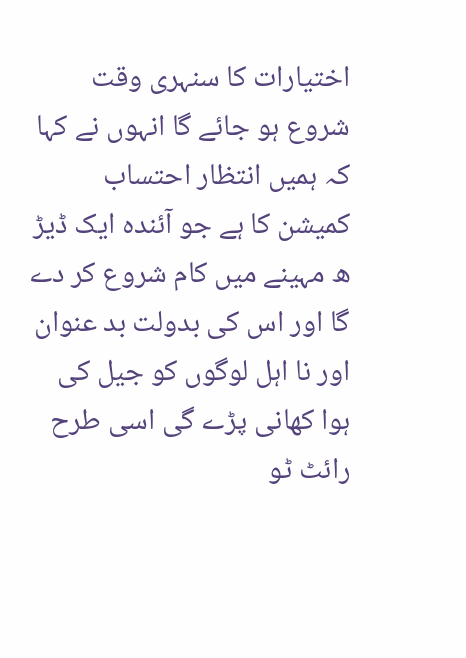اختیارات کا سنہری وقت شروع ہو جائے گا انہوں نے کہا کہ ہمیں انتظار احتساب کمیشن کا ہے جو آئندہ ایک ڈیڑ ھ مہینے میں کام شروع کر دے گا اور اس کی بدولت بد عنوان اور نا اہل لوگوں کو جیل کی ہوا کھانی پڑے گی اسی طرح رائٹ ٹو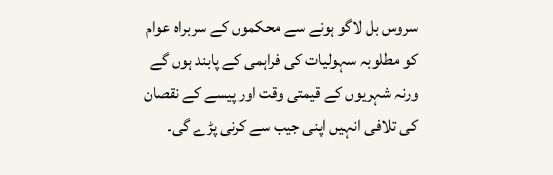سروس بل لاگو ہونے سے محکموں کے سربراہ عوام کو مطلوبہ سہولیات کی فراہمی کے پابند ہوں گے ورنہ شہریوں کے قیمتی وقت اور پیسے کے نقصان کی تلافی انہیں اپنی جیب سے کرنی پڑے گی۔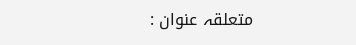متعلقہ عنوان :